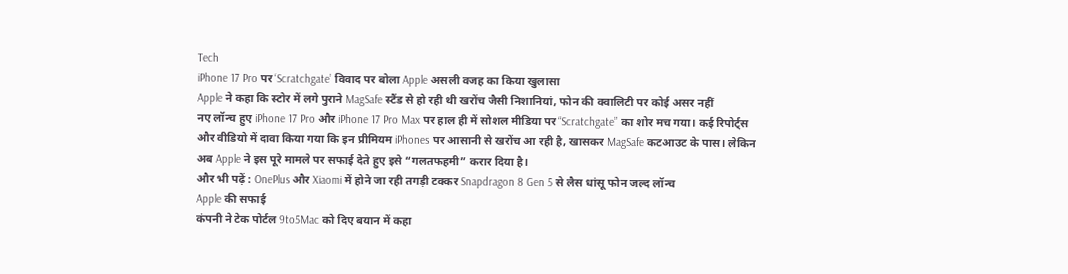Tech
iPhone 17 Pro पर ‘Scratchgate’ विवाद पर बोला Apple असली वजह का किया खुलासा
Apple ने कहा कि स्टोर में लगे पुराने MagSafe स्टैंड से हो रही थी खरोंच जैसी निशानियां, फोन की क्वालिटी पर कोई असर नहीं
नए लॉन्च हुए iPhone 17 Pro और iPhone 17 Pro Max पर हाल ही में सोशल मीडिया पर “Scratchgate” का शोर मच गया। कई रिपोर्ट्स और वीडियो में दावा किया गया कि इन प्रीमियम iPhones पर आसानी से खरोंच आ रही है, खासकर MagSafe कटआउट के पास। लेकिन अब Apple ने इस पूरे मामले पर सफाई देते हुए इसे “गलतफहमी” करार दिया है।
और भी पढ़ें : OnePlus और Xiaomi में होने जा रही तगड़ी टक्कर Snapdragon 8 Gen 5 से लैस धांसू फोन जल्द लॉन्च
Apple की सफाई
कंपनी ने टेक पोर्टल 9to5Mac को दिए बयान में कहा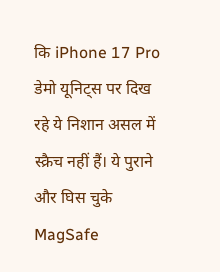कि iPhone 17 Pro डेमो यूनिट्स पर दिख रहे ये निशान असल में स्क्रैच नहीं हैं। ये पुराने और घिस चुके MagSafe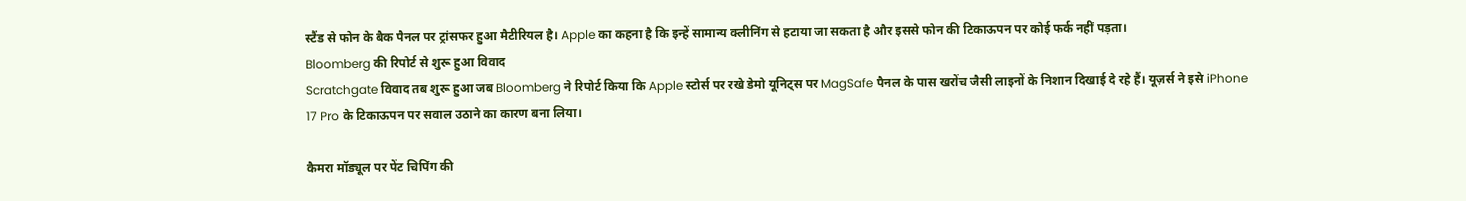स्टैंड से फोन के बैक पैनल पर ट्रांसफर हुआ मैटीरियल है। Apple का कहना है कि इन्हें सामान्य क्लीनिंग से हटाया जा सकता है और इससे फोन की टिकाऊपन पर कोई फर्क नहीं पड़ता।
Bloomberg की रिपोर्ट से शुरू हुआ विवाद
Scratchgate विवाद तब शुरू हुआ जब Bloomberg ने रिपोर्ट किया कि Apple स्टोर्स पर रखे डेमो यूनिट्स पर MagSafe पैनल के पास खरोंच जैसी लाइनों के निशान दिखाई दे रहे हैं। यूज़र्स ने इसे iPhone 17 Pro के टिकाऊपन पर सवाल उठाने का कारण बना लिया।

कैमरा मॉड्यूल पर पेंट चिपिंग की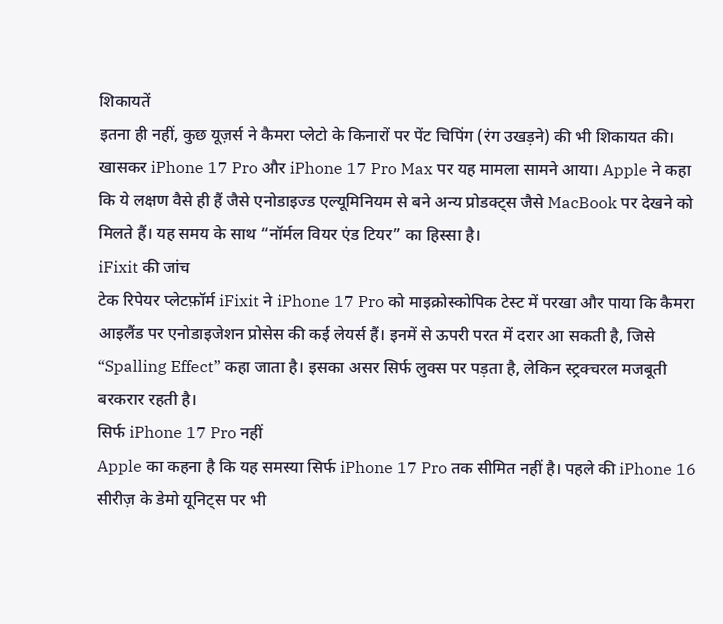शिकायतें
इतना ही नहीं, कुछ यूज़र्स ने कैमरा प्लेटो के किनारों पर पेंट चिपिंग (रंग उखड़ने) की भी शिकायत की। खासकर iPhone 17 Pro और iPhone 17 Pro Max पर यह मामला सामने आया। Apple ने कहा कि ये लक्षण वैसे ही हैं जैसे एनोडाइज्ड एल्यूमिनियम से बने अन्य प्रोडक्ट्स जैसे MacBook पर देखने को मिलते हैं। यह समय के साथ “नॉर्मल वियर एंड टियर” का हिस्सा है।
iFixit की जांच
टेक रिपेयर प्लेटफ़ॉर्म iFixit ने iPhone 17 Pro को माइक्रोस्कोपिक टेस्ट में परखा और पाया कि कैमरा आइलैंड पर एनोडाइजेशन प्रोसेस की कई लेयर्स हैं। इनमें से ऊपरी परत में दरार आ सकती है, जिसे “Spalling Effect” कहा जाता है। इसका असर सिर्फ लुक्स पर पड़ता है, लेकिन स्ट्रक्चरल मजबूती बरकरार रहती है।
सिर्फ iPhone 17 Pro नहीं
Apple का कहना है कि यह समस्या सिर्फ iPhone 17 Pro तक सीमित नहीं है। पहले की iPhone 16 सीरीज़ के डेमो यूनिट्स पर भी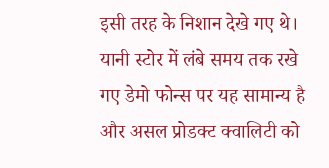इसी तरह के निशान देखे गए थे। यानी स्टोर में लंबे समय तक रखे गए डेमो फोन्स पर यह सामान्य है और असल प्रोडक्ट क्वालिटी को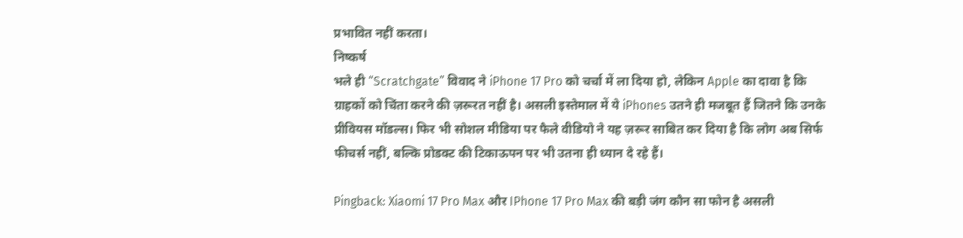प्रभावित नहीं करता।
निष्कर्ष
भले ही “Scratchgate” विवाद ने iPhone 17 Pro को चर्चा में ला दिया हो, लेकिन Apple का दावा है कि ग्राहकों को चिंता करने की ज़रूरत नहीं है। असली इस्तेमाल में ये iPhones उतने ही मजबूत हैं जितने कि उनके प्रीवियस मॉडल्स। फिर भी सोशल मीडिया पर फैले वीडियो ने यह ज़रूर साबित कर दिया है कि लोग अब सिर्फ फीचर्स नहीं, बल्कि प्रोडक्ट की टिकाऊपन पर भी उतना ही ध्यान दे रहे हैं।

Pingback: Xiaomi 17 Pro Max और IPhone 17 Pro Max की बड़ी जंग कौन सा फोन है असली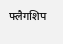फ्लैगशिप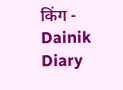किंग - Dainik Diary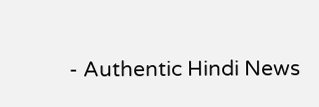- Authentic Hindi News